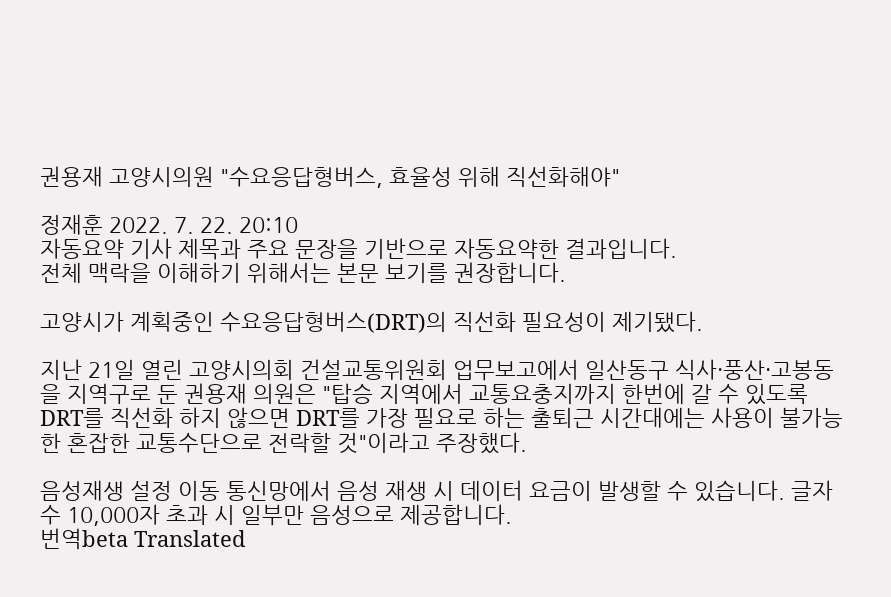권용재 고양시의원 "수요응답형버스, 효율성 위해 직선화해야"

정재훈 2022. 7. 22. 20:10
자동요약 기사 제목과 주요 문장을 기반으로 자동요약한 결과입니다.
전체 맥락을 이해하기 위해서는 본문 보기를 권장합니다.

고양시가 계획중인 수요응답형버스(DRT)의 직선화 필요성이 제기됐다.

지난 21일 열린 고양시의회 건설교통위원회 업무보고에서 일산동구 식사·풍산·고봉동을 지역구로 둔 권용재 의원은 "탑승 지역에서 교통요충지까지 한번에 갈 수 있도록 DRT를 직선화 하지 않으면 DRT를 가장 필요로 하는 출퇴근 시간대에는 사용이 불가능한 혼잡한 교통수단으로 전락할 것"이라고 주장했다.

음성재생 설정 이동 통신망에서 음성 재생 시 데이터 요금이 발생할 수 있습니다. 글자 수 10,000자 초과 시 일부만 음성으로 제공합니다.
번역beta Translated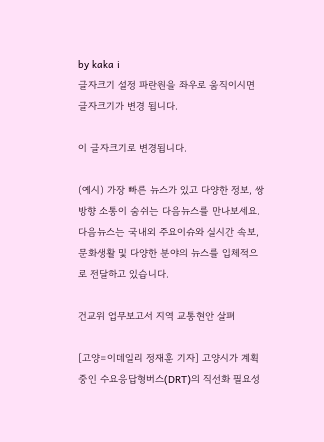by kaka i
글자크기 설정 파란원을 좌우로 움직이시면 글자크기가 변경 됩니다.

이 글자크기로 변경됩니다.

(예시) 가장 빠른 뉴스가 있고 다양한 정보, 쌍방향 소통이 숨쉬는 다음뉴스를 만나보세요. 다음뉴스는 국내외 주요이슈와 실시간 속보, 문화생활 및 다양한 분야의 뉴스를 입체적으로 전달하고 있습니다.

건교위 업무보고서 지역 교통현안 살펴

[고양=이데일리 정재훈 기자] 고양시가 계획중인 수요응답형버스(DRT)의 직선화 필요성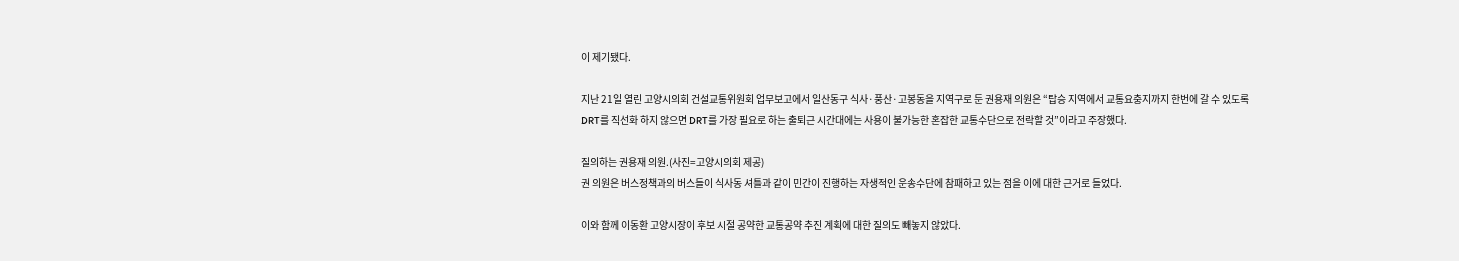이 제기됐다.

지난 21일 열린 고양시의회 건설교통위원회 업무보고에서 일산동구 식사·풍산·고봉동을 지역구로 둔 권용재 의원은 “탑승 지역에서 교통요충지까지 한번에 갈 수 있도록 DRT를 직선화 하지 않으면 DRT를 가장 필요로 하는 출퇴근 시간대에는 사용이 불가능한 혼잡한 교통수단으로 전락할 것”이라고 주장했다.

질의하는 권용재 의원.(사진=고양시의회 제공)
권 의원은 버스정책과의 버스들이 식사동 셔틀과 같이 민간이 진행하는 자생적인 운송수단에 참패하고 있는 점을 이에 대한 근거로 들었다.

이와 함께 이동환 고양시장이 후보 시절 공약한 교통공약 추진 계획에 대한 질의도 빼놓지 않았다.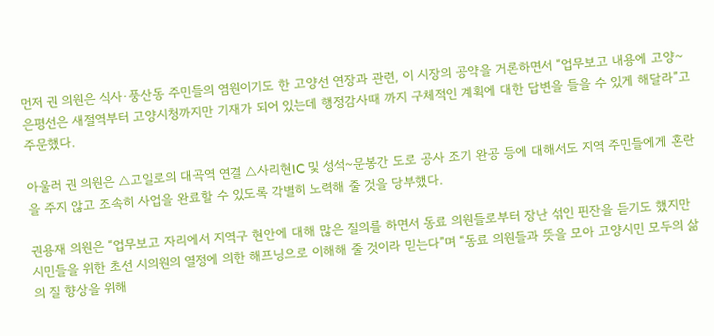먼저 권 의원은 식사·풍산동 주민들의 염원이기도 한 고양선 연장과 관련, 이 시장의 공약을 거론하면서 “업무보고 내용에 고양~은평선은 새절역부터 고양시청까지만 기재가 되어 있는데 행정감사때 까지 구체적인 계획에 대한 답변을 들을 수 있게 해달라”고 주문했다.

아울러 권 의원은 △고일로의 대곡역 연결 △사리현IC 및 성석~문봉간 도로 공사 조기 완공 등에 대해서도 지역 주민들에게 혼란을 주지 않고 조속히 사업을 완료할 수 있도록 각별히 노력해 줄 것을 당부했다.

권용재 의원은 “업무보고 자리에서 지역구 현안에 대해 많은 질의를 하면서 동료 의원들로부터 장난 섞인 핀잔을 듣기도 했지만 시민들을 위한 초선 시의원의 열정에 의한 해프닝으로 이해해 줄 것이라 믿는다”며 “동료 의원들과 뜻을 모아 고양시민 모두의 삶의 질 향상을 위해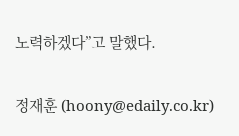노력하겠다”고 말했다.

정재훈 (hoony@edaily.co.kr)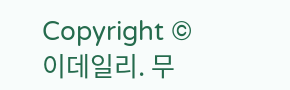Copyright © 이데일리. 무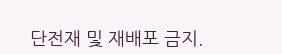단전재 및 재배포 금지.